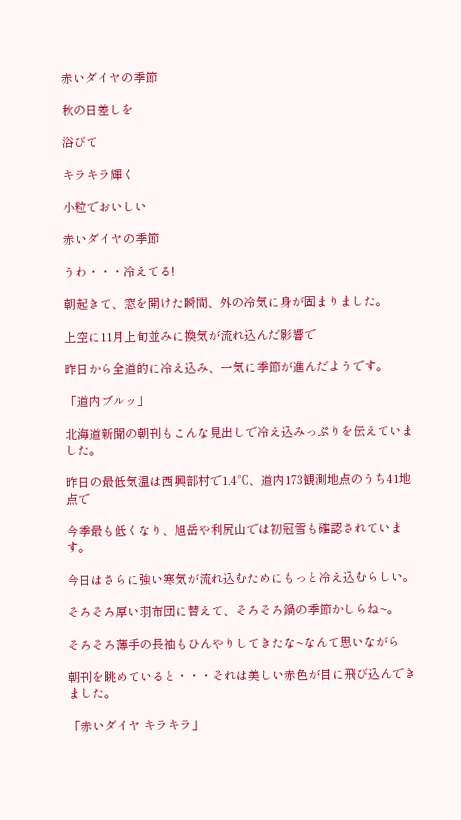赤いダイヤの季節

秋の日差しを

浴びて

キラキラ輝く

小粒でおいしい

赤いダイヤの季節

うわ・・・冷えてる!

朝起きて、窓を開けた瞬間、外の冷気に身が固まりました。

上空に11月上旬並みに換気が流れ込んだ影響で

昨日から全道的に冷え込み、一気に季節が進んだようです。

「道内ブルッ」

北海道新聞の朝刊もこんな見出しで冷え込みっぷりを伝えていました。

昨日の最低気温は西興部村で1.4℃、道内173観測地点のうち41地点で

今季最も低くなり、旭岳や利尻山では初冠雪も確認されています。

今日はさらに強い寒気が流れ込むためにもっと冷え込むらしい。

そろそろ厚い羽布団に替えて、そろそろ鍋の季節かしらね~。

そろそろ薄手の長袖もひんやりしてきたな~なんて思いながら

朝刊を眺めていると・・・それは美しい赤色が目に飛び込んできました。

「赤いダイヤ キラキラ」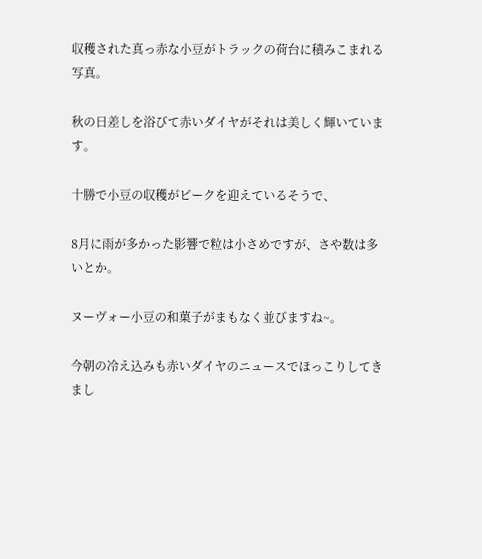収穫された真っ赤な小豆がトラックの荷台に積みこまれる写真。

秋の日差しを浴びて赤いダイヤがそれは美しく輝いています。

十勝で小豆の収穫がピークを迎えているそうで、

8月に雨が多かった影響で粒は小さめですが、さや数は多いとか。

ヌーヴォー小豆の和菓子がまもなく並びますね~。

今朝の冷え込みも赤いダイヤのニュースでほっこりしてきまし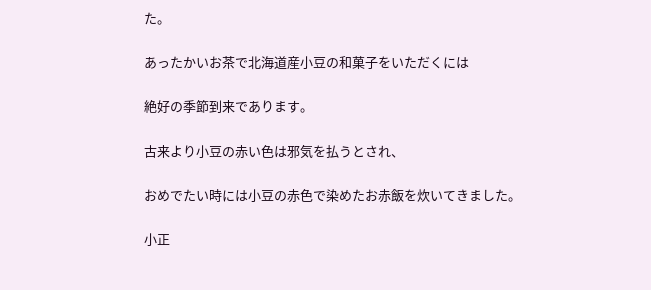た。

あったかいお茶で北海道産小豆の和菓子をいただくには

絶好の季節到来であります。

古来より小豆の赤い色は邪気を払うとされ、

おめでたい時には小豆の赤色で染めたお赤飯を炊いてきました。

小正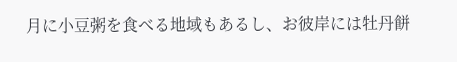月に小豆粥を食べる地域もあるし、お彼岸には牡丹餅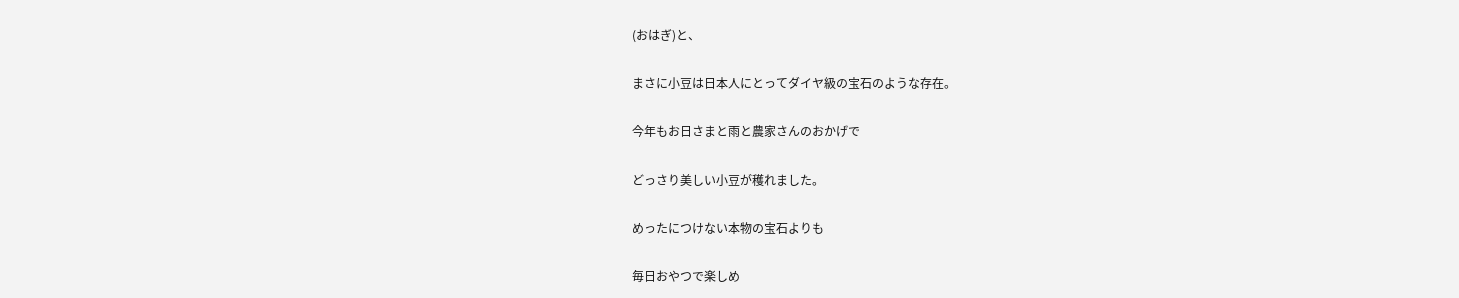(おはぎ)と、

まさに小豆は日本人にとってダイヤ級の宝石のような存在。

今年もお日さまと雨と農家さんのおかげで

どっさり美しい小豆が穫れました。

めったにつけない本物の宝石よりも

毎日おやつで楽しめ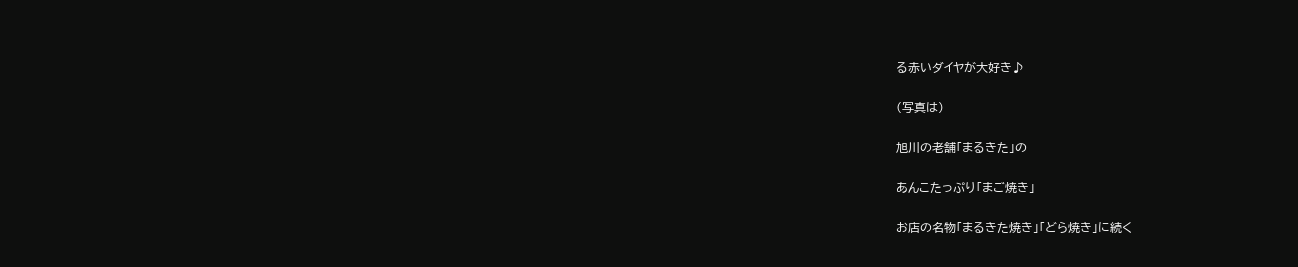る赤いダイヤが大好き♪

(写真は)

旭川の老舗「まるきた」の

あんこたっぷり「まご焼き」

お店の名物「まるきた焼き」「どら焼き」に続く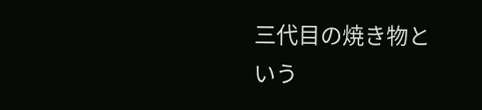三代目の焼き物という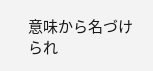意味から名づけられ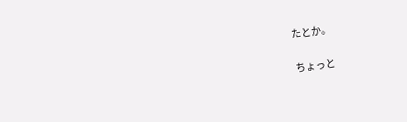たとか。

ちょっと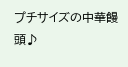プチサイズの中華饅頭♪